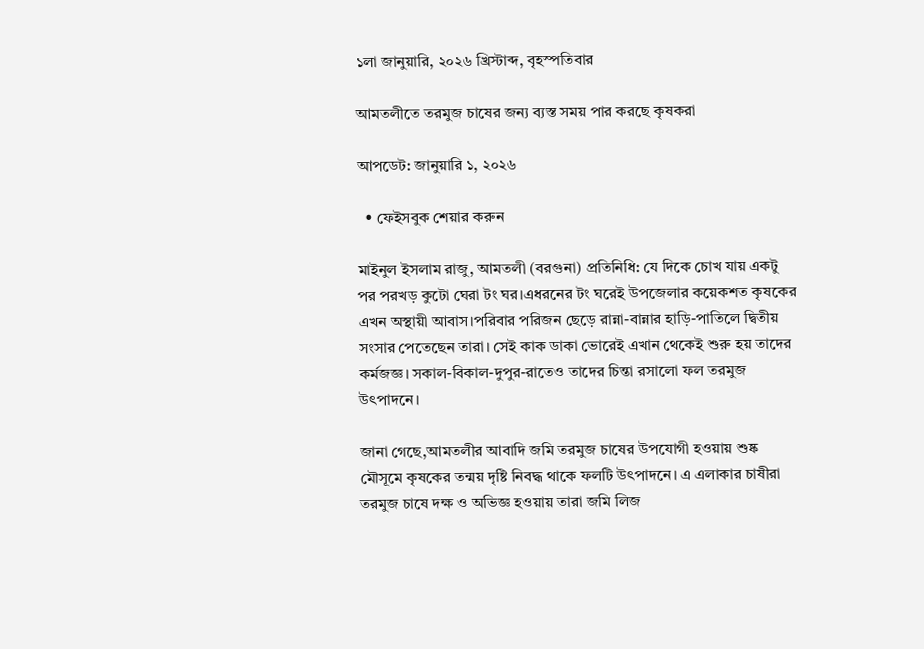১লা জানুয়ারি, ২০২৬ খ্রিস্টাব্দ, বৃহস্পতিবার

আমতলীতে তরমুজ চাষের জন্য ব্যস্ত সময় পার করছে কৃষকরা

আপডেট: জানুয়ারি ১, ২০২৬

  • ফেইসবুক শেয়ার করুন

মাইনুল ইসলাম রাজু, আমতলী (বরগুনা) প্রতিনিধি: যে দিকে চোখ যায় একটু পর পরখড় কুটো ঘেরা টং ঘর।এধরনের টং ঘরেই উপজেলার কয়েকশত কৃষকের এখন অস্থায়ী আবাস।পরিবার পরিজন ছেড়ে রান্না-বান্নার হাড়ি-পাতিলে দ্বিতীয় সংসার পেতেছেন তারা। সেই কাক ডাকা ভোরেই এখান থেকেই শুরু হয় তাদের কর্মজজ্ঞ। সকাল-বিকাল-দুপুর-রাতেও তাদের চিন্তা রসালো ফল তরমুজ উৎপাদনে।

জানা গেছে,আমতলীর আবাদি জমি তরমুজ চাষের উপযোগী হওয়ায় শুষ্ক মৌসূমে কৃষকের তন্ময় দৃষ্টি নিবদ্ধ থাকে ফলটি উৎপাদনে। এ এলাকার চাষীরা তরমুজ চাষে দক্ষ ও অভিজ্ঞ হওয়ায় তারা জমি লিজ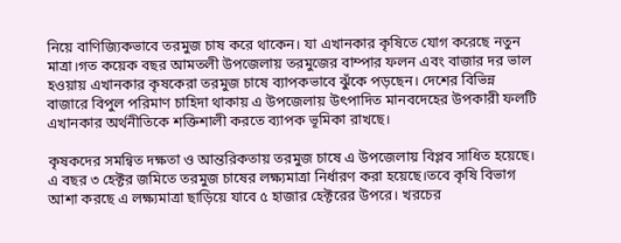নিয়ে বাণিজ্যিকভাবে তরমুজ চাষ করে থাকেন। যা এখানকার কৃষিতে যোগ করেছে নতুন মাত্রা।গত কয়েক বছর আমতলী উপজেলায় তরমুজের বাম্পার ফলন এবং বাজার দর ভাল হওয়ায় এখানকার কৃষকেরা তরমুজ চাষে ব্যাপকভাবে ঝুঁকে পড়ছেন। দেশের বিভিন্ন বাজারে বিপুল পরিমাণ চাহিদা থাকায় এ উপজেলায় উৎপাদিত মানবদেহের উপকারী ফলটি এখানকার অর্থনীতিকে শক্তিশালী করতে ব্যাপক ভূমিকা রাখছে।

কৃষকদের সমন্বিত দক্ষতা ও আন্তরিকতায় তরমুজ চাষে এ উপজেলায় বিপ্লব সাধিত হয়েছে। এ বছর ৩ হেক্টর জমিতে তরমুজ চাষের লক্ষ্যমাত্রা নির্ধারণ করা হয়েছে।তবে কৃষি বিভাগ আশা করছে এ লক্ষ্যমাত্রা ছাড়িয়ে যাবে ৫ হাজার হেক্টরের উপরে। খরচের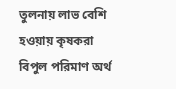তুলনায় লাভ বেশি হওয়ায় কৃষকরা বিপুল পরিমাণ অর্থ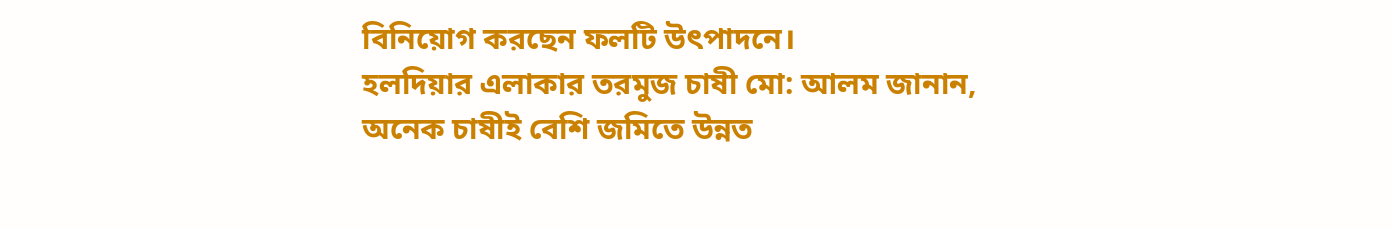বিনিয়োগ করছেন ফলটি উৎপাদনে।
হলদিয়ার এলাকার তরমুজ চাষী মো: আলম জানান, অনেক চাষীই বেশি জমিতে উন্নত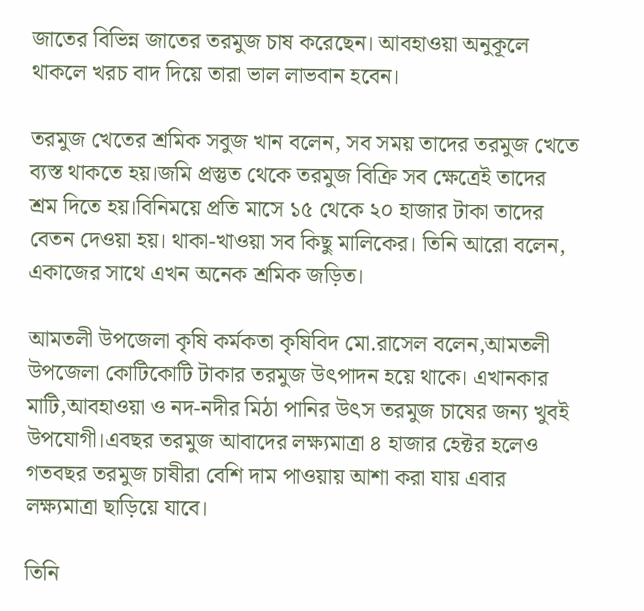জাতের বিভিন্ন জাতের তরমুজ চাষ করেছেন। আবহাওয়া অনুকূলে থাকলে খরচ বাদ দিয়ে তারা ভাল লাভবান হবেন।

তরমুজ খেতের শ্রমিক সবুজ খান বলেন, সব সময় তাদের তরমুজ খেতে ব্যস্ত থাকতে হয়।জমি প্রস্তুত থেকে তরমুজ বিক্রি সব ক্ষেত্রেই তাদের শ্রম দিতে হয়।বিনিময়ে প্রতি মাসে ১৫ থেকে ২০ হাজার টাকা তাদের বেতন দেওয়া হয়। থাকা-খাওয়া সব কিছু মালিকের। তিনি আরো বলেন, একাজের সাথে এখন অনেক শ্রমিক জড়িত।

আমতলী উপজেলা কৃষি কর্মকতা কৃষিবিদ মো.রাসেল বলেন,আমতলী উপজেলা কোটিকোটি টাকার তরমুজ উৎপাদন হয়ে থাকে। এখানকার মাটি,আবহাওয়া ও নদ-নদীর মিঠা পানির উৎস তরমুজ চাষের জন্য খুবই উপযোগী।এবছর তরমুজ আবাদের লক্ষ্যমাত্রা ৪ হাজার হেক্টর হলেও গতবছর তরমুজ চাষীরা বেশি দাম পাওয়ায় আশা করা যায় এবার লক্ষ্যমাত্রা ছাড়িয়ে যাবে।

তিনি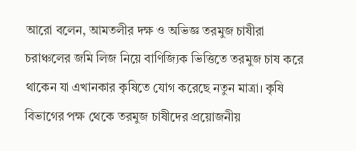আরো বলেন, আমতলীর দক্ষ ও অভিজ্ঞ তরমুজ চাষীরা চরাঞ্চলের জমি লিজ নিয়ে বাণিজ্যিক ভিত্তিতে তরমুজ চাষ করে থাকেন যা এখানকার কৃষিতে যোগ করেছে নতুন মাত্রা। কৃষি বিভাগের পক্ষ থেকে তরমুজ চাষীদের প্রয়োজনীয়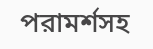পরামর্শসহ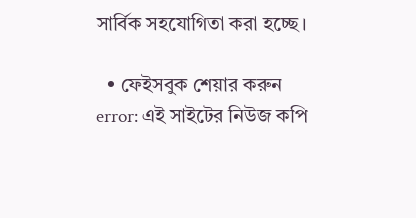সার্বিক সহযোগিতা করা হচ্ছে।

  • ফেইসবুক শেয়ার করুন
error: এই সাইটের নিউজ কপি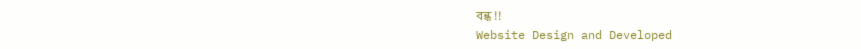বন্ধ !!
Website Design and Developed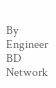By Engineer BD Network